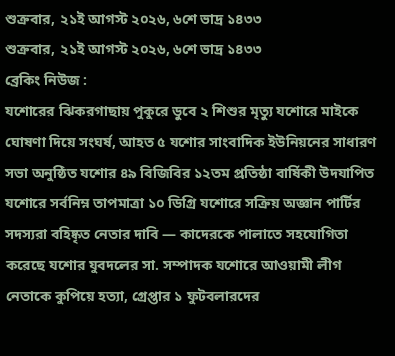শুক্রবার, ২১ই আগস্ট ২০২৬, ৬শে ভাদ্র ১৪৩৩
শুক্রবার, ২১ই আগস্ট ২০২৬, ৬শে ভাদ্র ১৪৩৩
ব্রেকিং নিউজ :
যশোরের ঝিকরগাছায় পুকুরে ডুবে ২ শিশুর মৃত্যু যশোরে মাইকে ঘোষণা দিয়ে সংঘর্ষ, আহত ৫ যশোর সাংবাদিক ইউনিয়নের সাধারণ সভা অনুষ্ঠিত যশোর ৪৯ বিজিবির ১২তম প্রতিষ্ঠা বার্ষিকী উদযাপিত যশোরে সর্বনিম্ন তাপমাত্রা ১০ ডিগ্রি যশোরে সক্রিয় অজ্ঞান পার্টির সদস্যরা বহিষ্কৃত নেতার দাবি — কাদেরকে পালাতে সহযোগিতা করেছে যশোর যুবদলের সা. সম্পাদক যশোরে আওয়ামী লীগ নেতাকে কুপিয়ে হত্যা, গ্রেপ্তার ১ ফুটবলারদের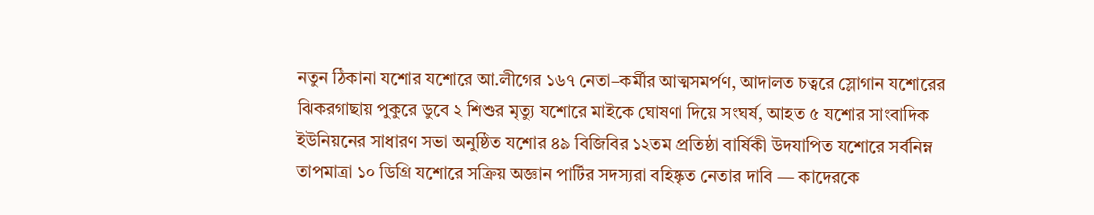নতুন ঠিকানা যশোর যশোরে আ.লীগের ১৬৭ নেতা–কর্মীর আত্মসমর্পণ, আদালত চত্বরে স্লোগান যশোরের ঝিকরগাছায় পুকুরে ডুবে ২ শিশুর মৃত্যু যশোরে মাইকে ঘোষণা দিয়ে সংঘর্ষ, আহত ৫ যশোর সাংবাদিক ইউনিয়নের সাধারণ সভা অনুষ্ঠিত যশোর ৪৯ বিজিবির ১২তম প্রতিষ্ঠা বার্ষিকী উদযাপিত যশোরে সর্বনিম্ন তাপমাত্রা ১০ ডিগ্রি যশোরে সক্রিয় অজ্ঞান পার্টির সদস্যরা বহিষ্কৃত নেতার দাবি — কাদেরকে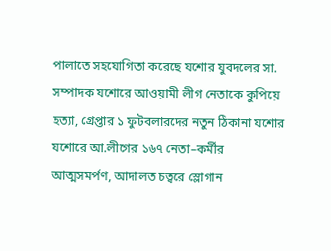পালাতে সহযোগিতা করেছে যশোর যুবদলের সা. সম্পাদক যশোরে আওয়ামী লীগ নেতাকে কুপিয়ে হত্যা, গ্রেপ্তার ১ ফুটবলারদের নতুন ঠিকানা যশোর যশোরে আ.লীগের ১৬৭ নেতা–কর্মীর আত্মসমর্পণ, আদালত চত্বরে স্লোগান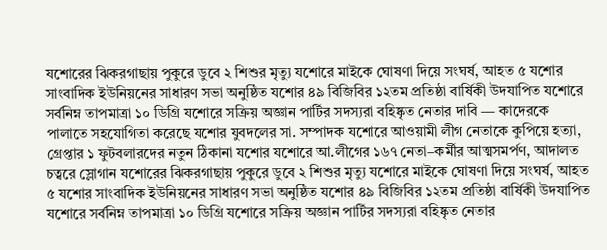যশোরের ঝিকরগাছায় পুকুরে ডুবে ২ শিশুর মৃত্যু যশোরে মাইকে ঘোষণা দিয়ে সংঘর্ষ, আহত ৫ যশোর সাংবাদিক ইউনিয়নের সাধারণ সভা অনুষ্ঠিত যশোর ৪৯ বিজিবির ১২তম প্রতিষ্ঠা বার্ষিকী উদযাপিত যশোরে সর্বনিম্ন তাপমাত্রা ১০ ডিগ্রি যশোরে সক্রিয় অজ্ঞান পার্টির সদস্যরা বহিষ্কৃত নেতার দাবি — কাদেরকে পালাতে সহযোগিতা করেছে যশোর যুবদলের সা. সম্পাদক যশোরে আওয়ামী লীগ নেতাকে কুপিয়ে হত্যা, গ্রেপ্তার ১ ফুটবলারদের নতুন ঠিকানা যশোর যশোরে আ.লীগের ১৬৭ নেতা–কর্মীর আত্মসমর্পণ, আদালত চত্বরে স্লোগান যশোরের ঝিকরগাছায় পুকুরে ডুবে ২ শিশুর মৃত্যু যশোরে মাইকে ঘোষণা দিয়ে সংঘর্ষ, আহত ৫ যশোর সাংবাদিক ইউনিয়নের সাধারণ সভা অনুষ্ঠিত যশোর ৪৯ বিজিবির ১২তম প্রতিষ্ঠা বার্ষিকী উদযাপিত যশোরে সর্বনিম্ন তাপমাত্রা ১০ ডিগ্রি যশোরে সক্রিয় অজ্ঞান পার্টির সদস্যরা বহিষ্কৃত নেতার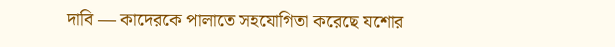দাবি — কাদেরকে পালাতে সহযোগিতা করেছে যশোর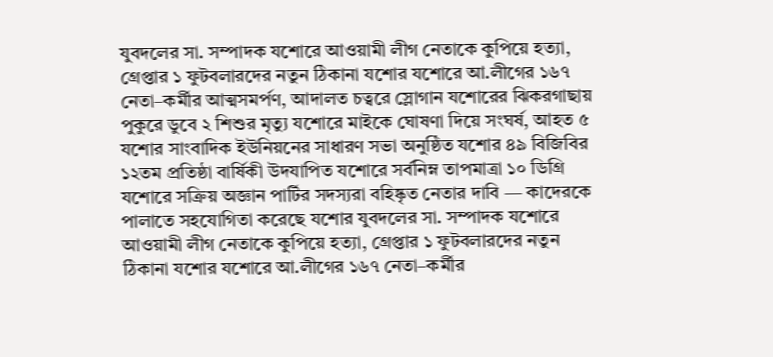যুবদলের সা. সম্পাদক যশোরে আওয়ামী লীগ নেতাকে কুপিয়ে হত্যা, গ্রেপ্তার ১ ফুটবলারদের নতুন ঠিকানা যশোর যশোরে আ.লীগের ১৬৭ নেতা–কর্মীর আত্মসমর্পণ, আদালত চত্বরে স্লোগান যশোরের ঝিকরগাছায় পুকুরে ডুবে ২ শিশুর মৃত্যু যশোরে মাইকে ঘোষণা দিয়ে সংঘর্ষ, আহত ৫ যশোর সাংবাদিক ইউনিয়নের সাধারণ সভা অনুষ্ঠিত যশোর ৪৯ বিজিবির ১২তম প্রতিষ্ঠা বার্ষিকী উদযাপিত যশোরে সর্বনিম্ন তাপমাত্রা ১০ ডিগ্রি যশোরে সক্রিয় অজ্ঞান পার্টির সদস্যরা বহিষ্কৃত নেতার দাবি — কাদেরকে পালাতে সহযোগিতা করেছে যশোর যুবদলের সা. সম্পাদক যশোরে আওয়ামী লীগ নেতাকে কুপিয়ে হত্যা, গ্রেপ্তার ১ ফুটবলারদের নতুন ঠিকানা যশোর যশোরে আ.লীগের ১৬৭ নেতা–কর্মীর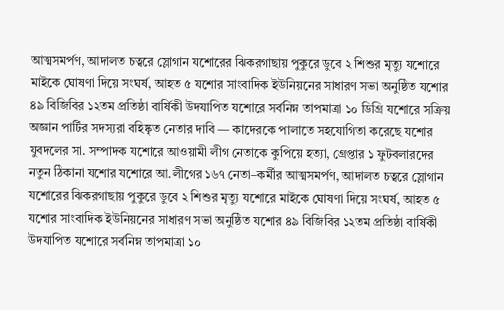আত্মসমর্পণ, আদালত চত্বরে স্লোগান যশোরের ঝিকরগাছায় পুকুরে ডুবে ২ শিশুর মৃত্যু যশোরে মাইকে ঘোষণা দিয়ে সংঘর্ষ, আহত ৫ যশোর সাংবাদিক ইউনিয়নের সাধারণ সভা অনুষ্ঠিত যশোর ৪৯ বিজিবির ১২তম প্রতিষ্ঠা বার্ষিকী উদযাপিত যশোরে সর্বনিম্ন তাপমাত্রা ১০ ডিগ্রি যশোরে সক্রিয় অজ্ঞান পার্টির সদস্যরা বহিষ্কৃত নেতার দাবি — কাদেরকে পালাতে সহযোগিতা করেছে যশোর যুবদলের সা. সম্পাদক যশোরে আওয়ামী লীগ নেতাকে কুপিয়ে হত্যা, গ্রেপ্তার ১ ফুটবলারদের নতুন ঠিকানা যশোর যশোরে আ.লীগের ১৬৭ নেতা–কর্মীর আত্মসমর্পণ, আদালত চত্বরে স্লোগান যশোরের ঝিকরগাছায় পুকুরে ডুবে ২ শিশুর মৃত্যু যশোরে মাইকে ঘোষণা দিয়ে সংঘর্ষ, আহত ৫ যশোর সাংবাদিক ইউনিয়নের সাধারণ সভা অনুষ্ঠিত যশোর ৪৯ বিজিবির ১২তম প্রতিষ্ঠা বার্ষিকী উদযাপিত যশোরে সর্বনিম্ন তাপমাত্রা ১০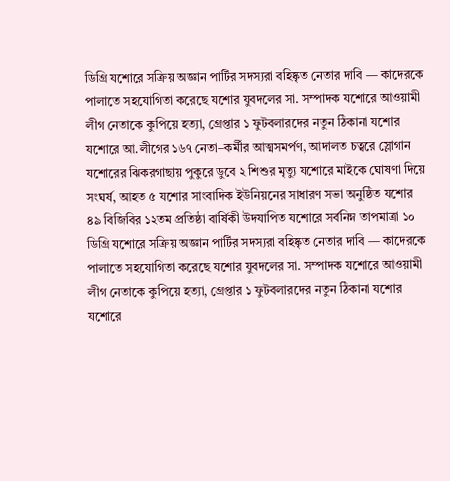ডিগ্রি যশোরে সক্রিয় অজ্ঞান পার্টির সদস্যরা বহিষ্কৃত নেতার দাবি — কাদেরকে পালাতে সহযোগিতা করেছে যশোর যুবদলের সা. সম্পাদক যশোরে আওয়ামী লীগ নেতাকে কুপিয়ে হত্যা, গ্রেপ্তার ১ ফুটবলারদের নতুন ঠিকানা যশোর যশোরে আ.লীগের ১৬৭ নেতা–কর্মীর আত্মসমর্পণ, আদালত চত্বরে স্লোগান যশোরের ঝিকরগাছায় পুকুরে ডুবে ২ শিশুর মৃত্যু যশোরে মাইকে ঘোষণা দিয়ে সংঘর্ষ, আহত ৫ যশোর সাংবাদিক ইউনিয়নের সাধারণ সভা অনুষ্ঠিত যশোর ৪৯ বিজিবির ১২তম প্রতিষ্ঠা বার্ষিকী উদযাপিত যশোরে সর্বনিম্ন তাপমাত্রা ১০ ডিগ্রি যশোরে সক্রিয় অজ্ঞান পার্টির সদস্যরা বহিষ্কৃত নেতার দাবি — কাদেরকে পালাতে সহযোগিতা করেছে যশোর যুবদলের সা. সম্পাদক যশোরে আওয়ামী লীগ নেতাকে কুপিয়ে হত্যা, গ্রেপ্তার ১ ফুটবলারদের নতুন ঠিকানা যশোর যশোরে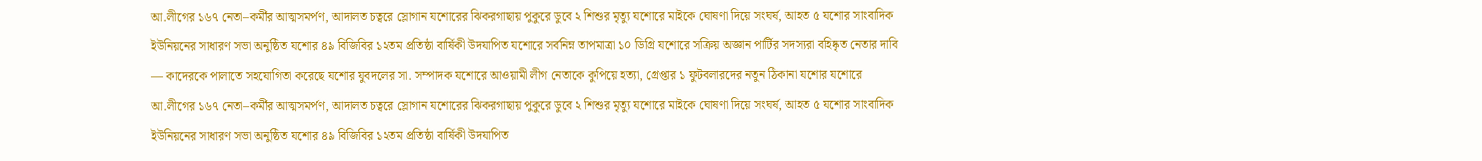আ.লীগের ১৬৭ নেতা–কর্মীর আত্মসমর্পণ, আদালত চত্বরে স্লোগান যশোরের ঝিকরগাছায় পুকুরে ডুবে ২ শিশুর মৃত্যু যশোরে মাইকে ঘোষণা দিয়ে সংঘর্ষ, আহত ৫ যশোর সাংবাদিক ইউনিয়নের সাধারণ সভা অনুষ্ঠিত যশোর ৪৯ বিজিবির ১২তম প্রতিষ্ঠা বার্ষিকী উদযাপিত যশোরে সর্বনিম্ন তাপমাত্রা ১০ ডিগ্রি যশোরে সক্রিয় অজ্ঞান পার্টির সদস্যরা বহিষ্কৃত নেতার দাবি — কাদেরকে পালাতে সহযোগিতা করেছে যশোর যুবদলের সা. সম্পাদক যশোরে আওয়ামী লীগ নেতাকে কুপিয়ে হত্যা, গ্রেপ্তার ১ ফুটবলারদের নতুন ঠিকানা যশোর যশোরে আ.লীগের ১৬৭ নেতা–কর্মীর আত্মসমর্পণ, আদালত চত্বরে স্লোগান যশোরের ঝিকরগাছায় পুকুরে ডুবে ২ শিশুর মৃত্যু যশোরে মাইকে ঘোষণা দিয়ে সংঘর্ষ, আহত ৫ যশোর সাংবাদিক ইউনিয়নের সাধারণ সভা অনুষ্ঠিত যশোর ৪৯ বিজিবির ১২তম প্রতিষ্ঠা বার্ষিকী উদযাপিত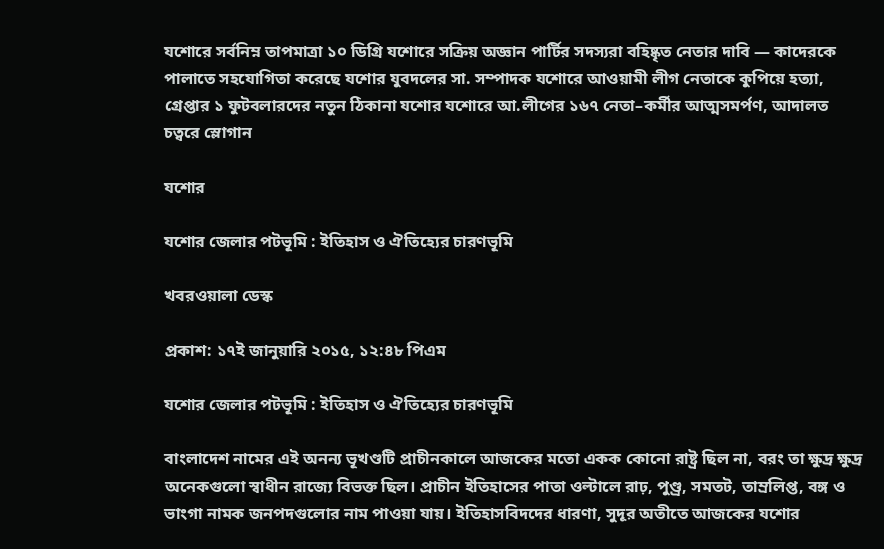যশোরে সর্বনিম্ন তাপমাত্রা ১০ ডিগ্রি যশোরে সক্রিয় অজ্ঞান পার্টির সদস্যরা বহিষ্কৃত নেতার দাবি — কাদেরকে পালাতে সহযোগিতা করেছে যশোর যুবদলের সা. সম্পাদক যশোরে আওয়ামী লীগ নেতাকে কুপিয়ে হত্যা, গ্রেপ্তার ১ ফুটবলারদের নতুন ঠিকানা যশোর যশোরে আ.লীগের ১৬৭ নেতা–কর্মীর আত্মসমর্পণ, আদালত চত্বরে স্লোগান

যশোর

যশোর জেলার পটভূমি : ইতিহাস ও ঐতিহ্যের চারণভূমি

খবরওয়ালা ডেস্ক

প্রকাশ: ১৭ই জানুয়ারি ২০১৫, ১২:৪৮ পিএম

যশোর জেলার পটভূমি : ইতিহাস ও ঐতিহ্যের চারণভূমি

বাংলাদেশ নামের এই অনন্য ভূখণ্ডটি প্রাচীনকালে আজকের মতো একক কোনো রাষ্ট্র ছিল না, বরং তা ক্ষুদ্র ক্ষুদ্র অনেকগুলো স্বাধীন রাজ্যে বিভক্ত ছিল। প্রাচীন ইতিহাসের পাতা ওল্টালে রাঢ়, পুণ্ড্র, সমতট, তাম্রলিপ্ত, বঙ্গ ও ভাংগা নামক জনপদগুলোর নাম পাওয়া যায়। ইতিহাসবিদদের ধারণা, সুদূর অতীতে আজকের যশোর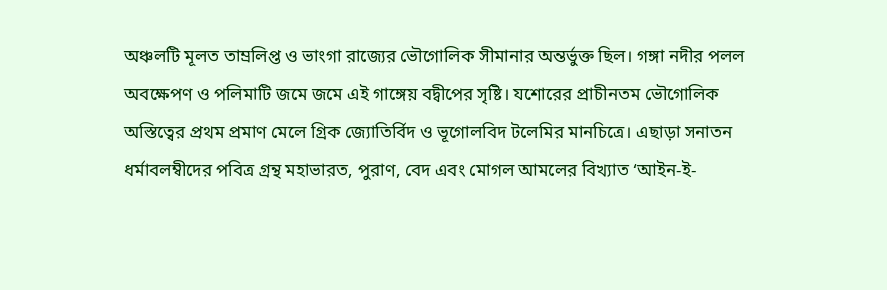অঞ্চলটি মূলত তাম্রলিপ্ত ও ভাংগা রাজ্যের ভৌগোলিক সীমানার অন্তর্ভুক্ত ছিল। গঙ্গা নদীর পলল অবক্ষেপণ ও পলিমাটি জমে জমে এই গাঙ্গেয় বদ্বীপের সৃষ্টি। যশোরের প্রাচীনতম ভৌগোলিক অস্তিত্বের প্রথম প্রমাণ মেলে গ্রিক জ্যোতির্বিদ ও ভূগোলবিদ টলেমির মানচিত্রে। এছাড়া সনাতন ধর্মাবলম্বীদের পবিত্র গ্রন্থ মহাভারত, পুরাণ, বেদ এবং মোগল আমলের বিখ্যাত ‘আইন-ই-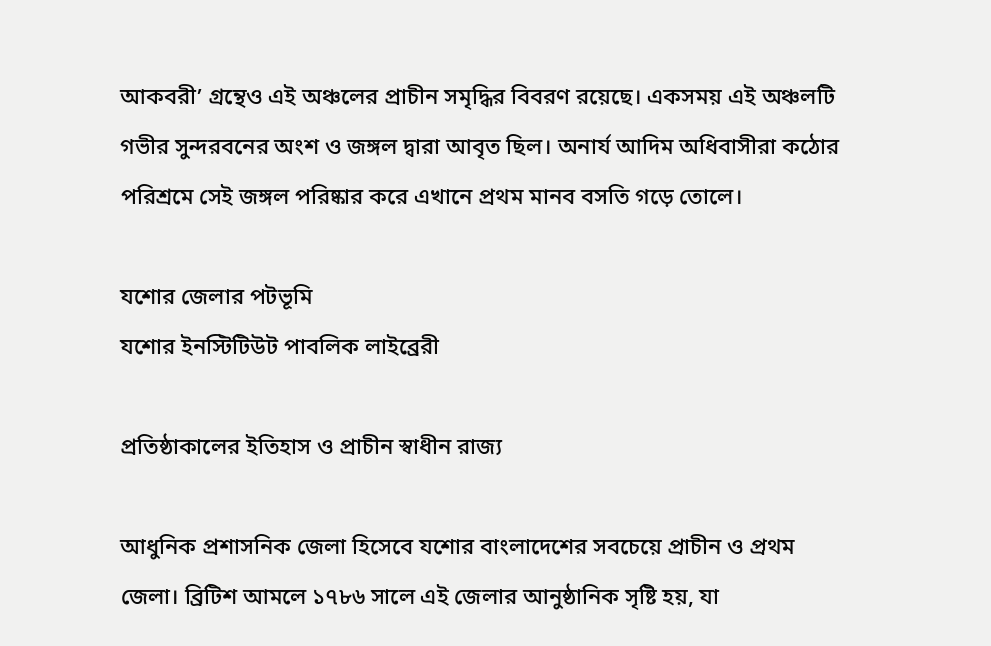আকবরী’ গ্রন্থেও এই অঞ্চলের প্রাচীন সমৃদ্ধির বিবরণ রয়েছে। একসময় এই অঞ্চলটি গভীর সুন্দরবনের অংশ ও জঙ্গল দ্বারা আবৃত ছিল। অনার্য আদিম অধিবাসীরা কঠোর পরিশ্রমে সেই জঙ্গল পরিষ্কার করে এখানে প্রথম মানব বসতি গড়ে তোলে।

যশোর জেলার পটভূমি
যশোর ইনস্টিটিউট পাবলিক লাইব্রেরী

প্রতিষ্ঠাকালের ইতিহাস ও প্রাচীন স্বাধীন রাজ্য

আধুনিক প্রশাসনিক জেলা হিসেবে যশোর বাংলাদেশের সবচেয়ে প্রাচীন ও প্রথম জেলা। ব্রিটিশ আমলে ১৭৮৬ সালে এই জেলার আনুষ্ঠানিক সৃষ্টি হয়, যা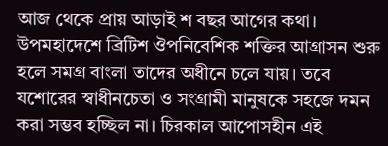আজ থেকে প্রায় আড়াই শ বছর আগের কথা। উপমহাদেশে ব্রিটিশ ঔপনিবেশিক শক্তির আগ্রাসন শুরু হলে সমগ্র বাংলা তাদের অধীনে চলে যায়। তবে যশোরের স্বাধীনচেতা ও সংগ্রামী মানুষকে সহজে দমন করা সম্ভব হচ্ছিল না। চিরকাল আপোসহীন এই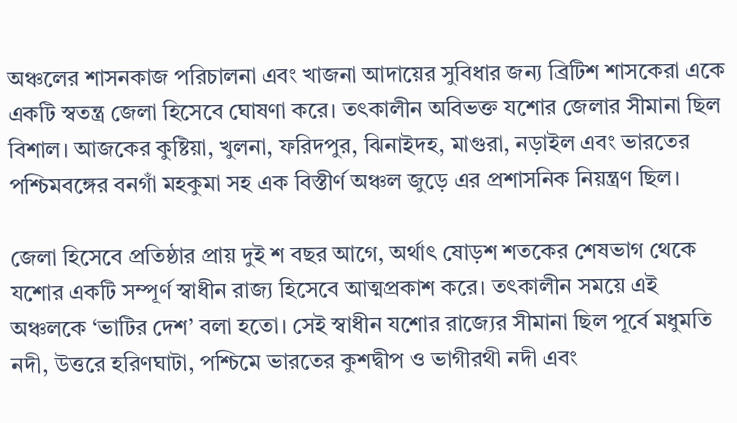অঞ্চলের শাসনকাজ পরিচালনা এবং খাজনা আদায়ের সুবিধার জন্য ব্রিটিশ শাসকেরা একে একটি স্বতন্ত্র জেলা হিসেবে ঘোষণা করে। তৎকালীন অবিভক্ত যশোর জেলার সীমানা ছিল বিশাল। আজকের কুষ্টিয়া, খুলনা, ফরিদপুর, ঝিনাইদহ, মাগুরা, নড়াইল এবং ভারতের পশ্চিমবঙ্গের বনগাঁ মহকুমা সহ এক বিস্তীর্ণ অঞ্চল জুড়ে এর প্রশাসনিক নিয়ন্ত্রণ ছিল।

জেলা হিসেবে প্রতিষ্ঠার প্রায় দুই শ বছর আগে, অর্থাৎ ষোড়শ শতকের শেষভাগ থেকে যশোর একটি সম্পূর্ণ স্বাধীন রাজ্য হিসেবে আত্মপ্রকাশ করে। তৎকালীন সময়ে এই অঞ্চলকে ‘ভাটির দেশ’ বলা হতো। সেই স্বাধীন যশোর রাজ্যের সীমানা ছিল পূর্বে মধুমতি নদী, উত্তরে হরিণঘাটা, পশ্চিমে ভারতের কুশদ্বীপ ও ভাগীরথী নদী এবং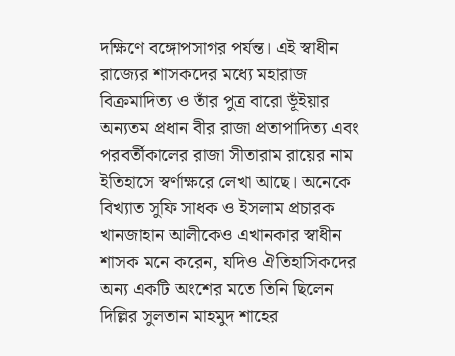দক্ষিণে বঙ্গোপসাগর পর্যন্ত। এই স্বাধীন রাজ্যের শাসকদের মধ্যে মহারাজ বিক্রমাদিত্য ও তাঁর পুত্র বারো ভূঁইয়ার অন্যতম প্রধান বীর রাজা প্রতাপাদিত্য এবং পরবর্তীকালের রাজা সীতারাম রায়ের নাম ইতিহাসে স্বর্ণাক্ষরে লেখা আছে। অনেকে বিখ্যাত সুফি সাধক ও ইসলাম প্রচারক খানজাহান আলীকেও এখানকার স্বাধীন শাসক মনে করেন, যদিও ঐতিহাসিকদের অন্য একটি অংশের মতে তিনি ছিলেন দিল্লির সুলতান মাহমুদ শাহের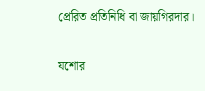প্রেরিত প্রতিনিধি বা জায়গিরদার।

যশোর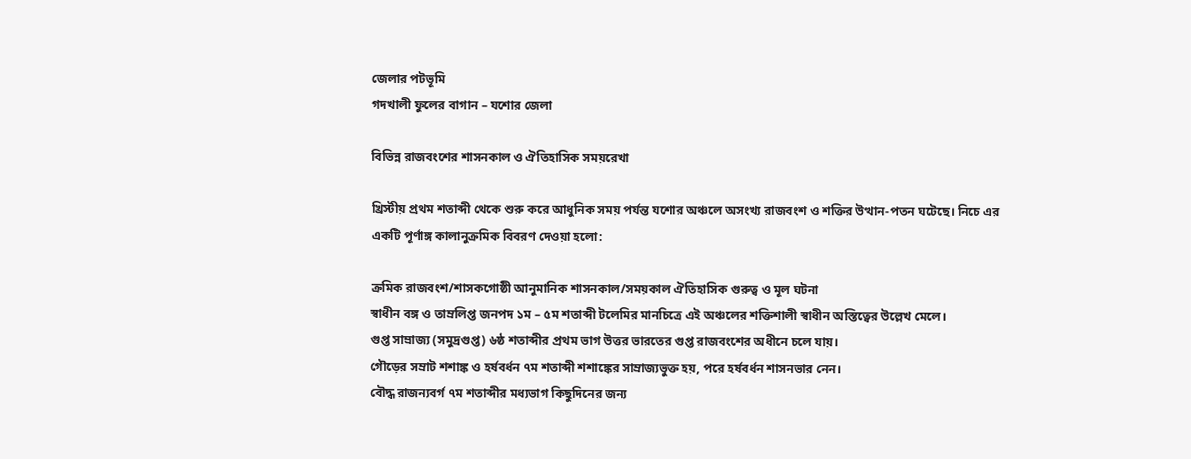জেলার পটভূমি
গদখালী ফুলের বাগান – যশোর জেলা

বিভিন্ন রাজবংশের শাসনকাল ও ঐতিহাসিক সময়রেখা

খ্রিস্টীয় প্রথম শতাব্দী থেকে শুরু করে আধুনিক সময় পর্যন্ত যশোর অঞ্চলে অসংখ্য রাজবংশ ও শক্তির উত্থান-পতন ঘটেছে। নিচে এর একটি পূর্ণাঙ্গ কালানুক্রমিক বিবরণ দেওয়া হলো:

ক্রমিক রাজবংশ/শাসকগোষ্ঠী আনুমানিক শাসনকাল/সময়কাল ঐতিহাসিক গুরুত্ব ও মূল ঘটনা
স্বাধীন বঙ্গ ও তাম্রলিপ্ত জনপদ ১ম – ৫ম শতাব্দী টলেমির মানচিত্রে এই অঞ্চলের শক্তিশালী স্বাধীন অস্তিত্বের উল্লেখ মেলে।
গুপ্ত সাম্রাজ্য (সমুদ্রগুপ্ত) ৬ষ্ঠ শতাব্দীর প্রথম ভাগ উত্তর ভারতের গুপ্ত রাজবংশের অধীনে চলে যায়।
গৌড়ের সম্রাট শশাঙ্ক ও হর্ষবর্ধন ৭ম শতাব্দী শশাঙ্কের সাম্রাজ্যভুক্ত হয়, পরে হর্ষবর্ধন শাসনভার নেন।
বৌদ্ধ রাজন্যবর্গ ৭ম শতাব্দীর মধ্যভাগ কিছুদিনের জন্য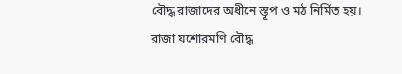বৌদ্ধ রাজাদের অধীনে স্তূপ ও মঠ নির্মিত হয়।
রাজা যশোরমণি বৌদ্ধ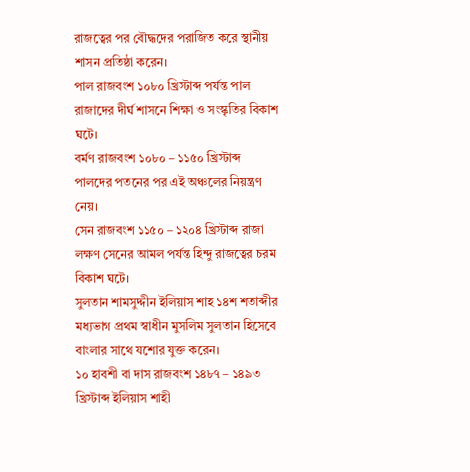রাজত্বের পর বৌদ্ধদের পরাজিত করে স্থানীয় শাসন প্রতিষ্ঠা করেন।
পাল রাজবংশ ১০৮০ খ্রিস্টাব্দ পর্যন্ত পাল রাজাদের দীর্ঘ শাসনে শিক্ষা ও সংস্কৃতির বিকাশ ঘটে।
বর্মণ রাজবংশ ১০৮০ – ১১৫০ খ্রিস্টাব্দ পালদের পতনের পর এই অঞ্চলের নিয়ন্ত্রণ নেয়।
সেন রাজবংশ ১১৫০ – ১২০৪ খ্রিস্টাব্দ রাজা লক্ষণ সেনের আমল পর্যন্ত হিন্দু রাজত্বের চরম বিকাশ ঘটে।
সুলতান শামসুদ্দীন ইলিয়াস শাহ ১৪শ শতাব্দীর মধ্যভাগ প্রথম স্বাধীন মুসলিম সুলতান হিসেবে বাংলার সাথে যশোর যুক্ত করেন।
১০ হাবশী বা দাস রাজবংশ ১৪৮৭ – ১৪৯৩ খ্রিস্টাব্দ ইলিয়াস শাহী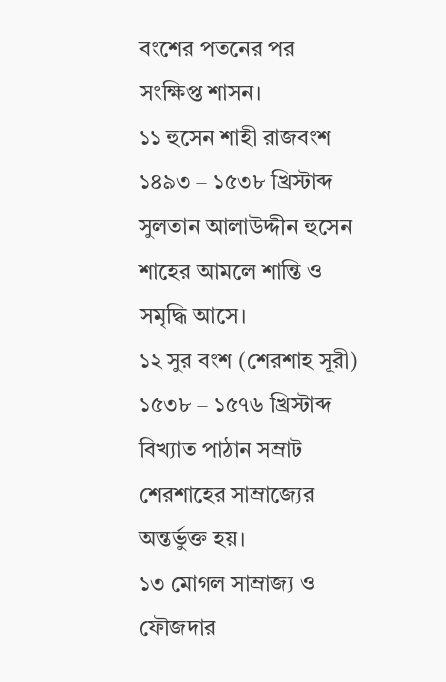বংশের পতনের পর সংক্ষিপ্ত শাসন।
১১ হুসেন শাহী রাজবংশ ১৪৯৩ – ১৫৩৮ খ্রিস্টাব্দ সুলতান আলাউদ্দীন হুসেন শাহের আমলে শান্তি ও সমৃদ্ধি আসে।
১২ সুর বংশ (শেরশাহ সূরী) ১৫৩৮ – ১৫৭৬ খ্রিস্টাব্দ বিখ্যাত পাঠান সম্রাট শেরশাহের সাম্রাজ্যের অন্তর্ভুক্ত হয়।
১৩ মোগল সাম্রাজ্য ও ফৌজদার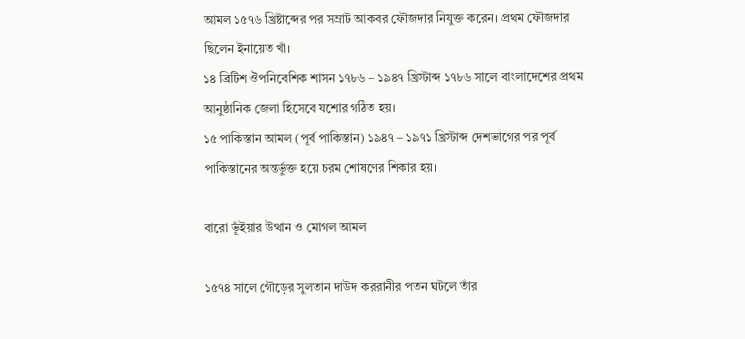আমল ১৫৭৬ খ্রিষ্টাব্দের পর সম্রাট আকবর ফৌজদার নিযুক্ত করেন। প্রথম ফৌজদার ছিলেন ইনায়েত খাঁ।
১৪ ব্রিটিশ ঔপনিবেশিক শাসন ১৭৮৬ – ১৯৪৭ খ্রিস্টাব্দ ১৭৮৬ সালে বাংলাদেশের প্রথম আনুষ্ঠানিক জেলা হিসেবে যশোর গঠিত হয়।
১৫ পাকিস্তান আমল (পূর্ব পাকিস্তান) ১৯৪৭ – ১৯৭১ খ্রিস্টাব্দ দেশভাগের পর পূর্ব পাকিস্তানের অন্তর্ভুক্ত হয়ে চরম শোষণের শিকার হয়।

বারো ভূঁইয়ার উত্থান ও মোগল আমল

১৫৭৪ সালে গৌড়ের সুলতান দাউদ কররানীর পতন ঘটলে তাঁর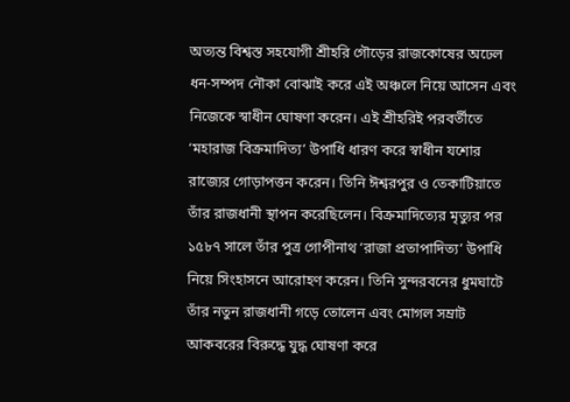অত্যন্ত বিশ্বস্ত সহযোগী শ্রীহরি গৌড়ের রাজকোষের অঢেল ধন-সম্পদ নৌকা বোঝাই করে এই অঞ্চলে নিয়ে আসেন এবং নিজেকে স্বাধীন ঘোষণা করেন। এই শ্রীহরিই পরবর্তীতে ‘মহারাজ বিক্রমাদিত্য’ উপাধি ধারণ করে স্বাধীন যশোর রাজ্যের গোড়াপত্তন করেন। তিনি ঈশ্বরপুর ও তেকাটিয়াতে তাঁর রাজধানী স্থাপন করেছিলেন। বিক্রমাদিত্যের মৃত্যুর পর ১৫৮৭ সালে তাঁর পুত্র গোপীনাথ ‘রাজা প্রতাপাদিত্য’ উপাধি নিয়ে সিংহাসনে আরোহণ করেন। তিনি সুন্দরবনের ধুমঘাটে তাঁর নতুন রাজধানী গড়ে তোলেন এবং মোগল সম্রাট আকবরের বিরুদ্ধে যুদ্ধ ঘোষণা করে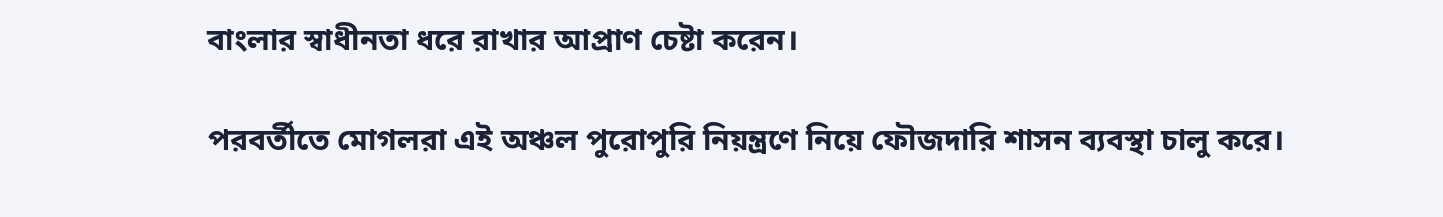বাংলার স্বাধীনতা ধরে রাখার আপ্রাণ চেষ্টা করেন।

পরবর্তীতে মোগলরা এই অঞ্চল পুরোপুরি নিয়ন্ত্রণে নিয়ে ফৌজদারি শাসন ব্যবস্থা চালু করে।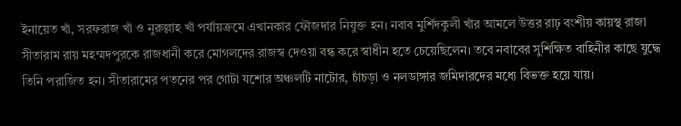ইনায়েত খাঁ, সরফরাজ খাঁ ও নুরুল্লাহ খাঁ পর্যায়ক্রমে এখানকার ফৌজদার নিযুক্ত হন। নবাব মুর্শিদকুলী খাঁর আমলে উত্তর রাঢ় বংশীয় কায়স্থ রাজা সীতারাম রায় মহম্মদপুরকে রাজধানী করে মোগলদের রাজস্ব দেওয়া বন্ধ করে স্বাধীন হতে চেয়েছিলেন। তবে নবাবের সুশিক্ষিত বাহিনীর কাছে যুদ্ধে তিনি পরাজিত হন। সীতারামের পতনের পর গোটা যশোর অঞ্চলটি নাটোর, চাঁচড়া ও নলডাঙ্গার জমিদারদের মধ্যে বিভক্ত হয়ে যায়।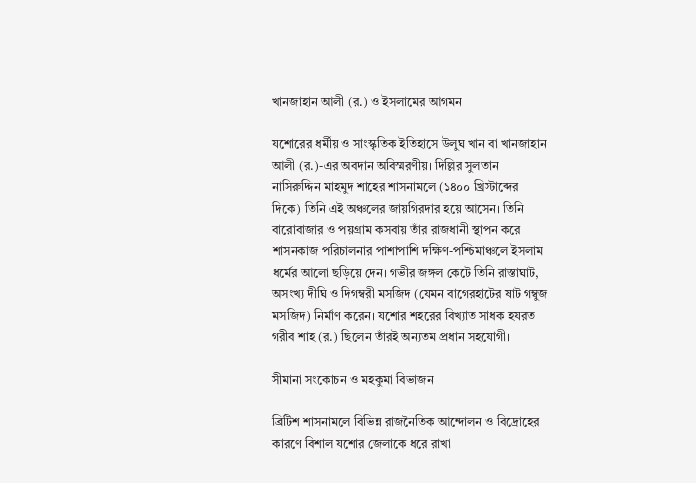খানজাহান আলী (র.) ও ইসলামের আগমন

যশোরের ধর্মীয় ও সাংস্কৃতিক ইতিহাসে উলুঘ খান বা খানজাহান আলী (র.)-এর অবদান অবিস্মরণীয়। দিল্লির সুলতান নাসিরুদ্দিন মাহমুদ শাহের শাসনামলে (১৪০০ খ্রিস্টাব্দের দিকে) তিনি এই অঞ্চলের জায়গিরদার হয়ে আসেন। তিনি বারোবাজার ও পয়গ্রাম কসবায় তাঁর রাজধানী স্থাপন করে শাসনকাজ পরিচালনার পাশাপাশি দক্ষিণ-পশ্চিমাঞ্চলে ইসলাম ধর্মের আলো ছড়িয়ে দেন। গভীর জঙ্গল কেটে তিনি রাস্তাঘাট, অসংখ্য দীঘি ও দিগম্বরী মসজিদ (যেমন বাগেরহাটের ষাট গম্বুজ মসজিদ) নির্মাণ করেন। যশোর শহরের বিখ্যাত সাধক হযরত গরীব শাহ (র.) ছিলেন তাঁরই অন্যতম প্রধান সহযোগী।

সীমানা সংকোচন ও মহকুমা বিভাজন

ব্রিটিশ শাসনামলে বিভিন্ন রাজনৈতিক আন্দোলন ও বিদ্রোহের কারণে বিশাল যশোর জেলাকে ধরে রাখা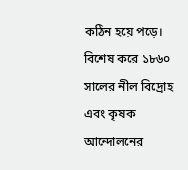কঠিন হয়ে পড়ে। বিশেষ করে ১৮৬০ সালের নীল বিদ্রোহ এবং কৃষক আন্দোলনের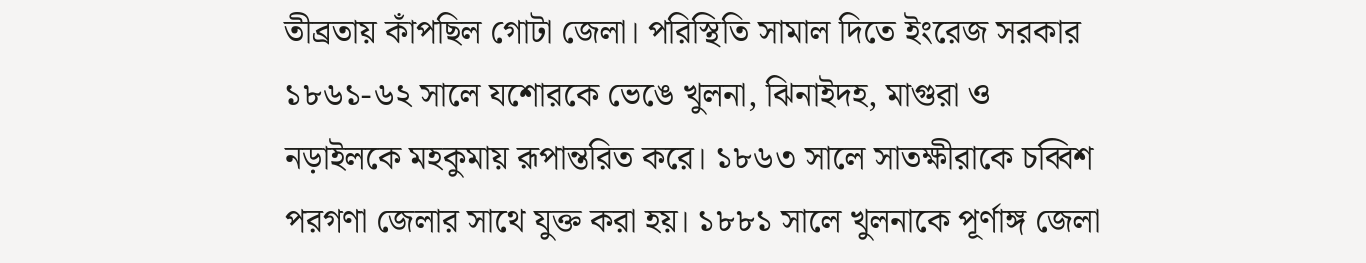তীব্রতায় কাঁপছিল গোটা জেলা। পরিস্থিতি সামাল দিতে ইংরেজ সরকার ১৮৬১-৬২ সালে যশোরকে ভেঙে খুলনা, ঝিনাইদহ, মাগুরা ও নড়াইলকে মহকুমায় রূপান্তরিত করে। ১৮৬৩ সালে সাতক্ষীরাকে চব্বিশ পরগণা জেলার সাথে যুক্ত করা হয়। ১৮৮১ সালে খুলনাকে পূর্ণাঙ্গ জেলা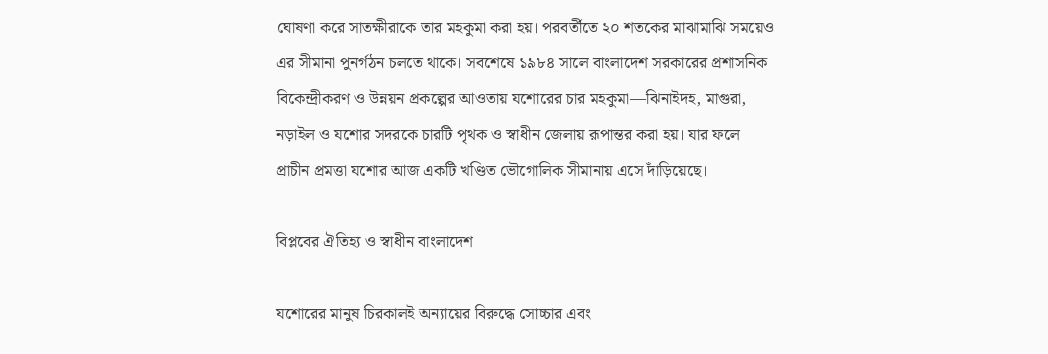ঘোষণা করে সাতক্ষীরাকে তার মহকুমা করা হয়। পরবর্তীতে ২০ শতকের মাঝামাঝি সময়েও এর সীমানা পুনর্গঠন চলতে থাকে। সবশেষে ১৯৮৪ সালে বাংলাদেশ সরকারের প্রশাসনিক বিকেন্দ্রীকরণ ও উন্নয়ন প্রকল্পের আওতায় যশোরের চার মহকুমা—ঝিনাইদহ, মাগুরা, নড়াইল ও যশোর সদরকে চারটি পৃথক ও স্বাধীন জেলায় রূপান্তর করা হয়। যার ফলে প্রাচীন প্রমত্তা যশোর আজ একটি খণ্ডিত ভৌগোলিক সীমানায় এসে দাঁড়িয়েছে।

বিপ্লবের ঐতিহ্য ও স্বাধীন বাংলাদেশ

যশোরের মানুষ চিরকালই অন্যায়ের বিরুদ্ধে সোচ্চার এবং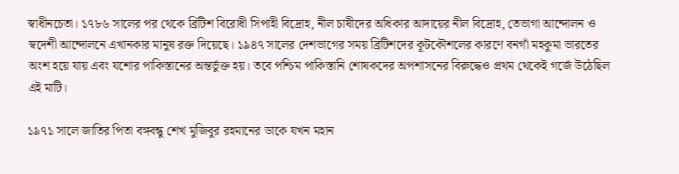স্বাধীনচেতা। ১৭৮৬ সালের পর থেকে ব্রিটিশ বিরোধী সিপাহী বিদ্রোহ, নীল চাষীদের অধিকার আদায়ের নীল বিদ্রোহ, তেভাগা আন্দোলন ও স্বদেশী আন্দোলনে এখানকার মানুষ রক্ত দিয়েছে। ১৯৪৭ সালের দেশভাগের সময় ব্রিটিশদের কূটকৌশলের কারণে বনগাঁ মহকুমা ভারতের অংশ হয়ে যায় এবং যশোর পাকিস্তানের অন্তর্ভুক্ত হয়। তবে পশ্চিম পাকিস্তানি শোষকদের অপশাসনের বিরুদ্ধেও প্রথম থেকেই গর্জে উঠেছিল এই মাটি।

১৯৭১ সালে জাতির পিতা বঙ্গবন্ধু শেখ মুজিবুর রহমানের ডাকে যখন মহান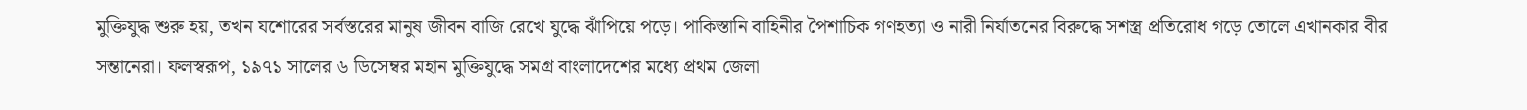মুক্তিযুদ্ধ শুরু হয়, তখন যশোরের সর্বস্তরের মানুষ জীবন বাজি রেখে যুদ্ধে ঝাঁপিয়ে পড়ে। পাকিস্তানি বাহিনীর পৈশাচিক গণহত্যা ও নারী নির্যাতনের বিরুদ্ধে সশস্ত্র প্রতিরোধ গড়ে তোলে এখানকার বীর সন্তানেরা। ফলস্বরূপ, ১৯৭১ সালের ৬ ডিসেম্বর মহান মুক্তিযুদ্ধে সমগ্র বাংলাদেশের মধ্যে প্রথম জেলা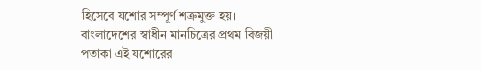হিসেবে যশোর সম্পূর্ণ শত্রুমুক্ত হয়। বাংলাদেশের স্বাধীন মানচিত্রের প্রথম বিজয়ী পতাকা এই যশোরের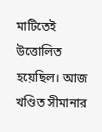মাটিতেই উত্তোলিত হয়েছিল। আজ খণ্ডিত সীমানার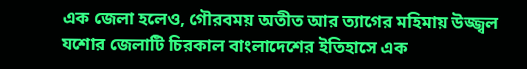এক জেলা হলেও, গৌরবময় অতীত আর ত্যাগের মহিমায় উজ্জ্বল যশোর জেলাটি চিরকাল বাংলাদেশের ইতিহাসে এক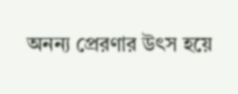অনন্য প্রেরণার উৎস হয়ে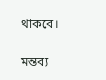থাকবে।

মন্তব্য